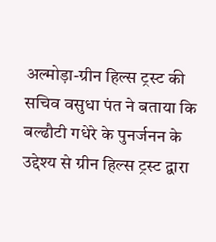अल्मोड़ा-ग्रीन हिल्स ट्रस्ट की सचिव वसुधा पंत ने बताया कि बल्ढौटी गधेरे के पुनर्जनन के उद्देश्य से ग्रीन हिल्स ट्रस्ट द्वारा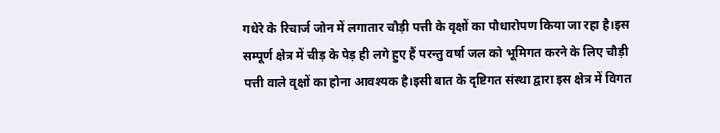गधेरे के रिचार्ज जोन में लगातार चौड़ी पत्ती के वृक्षों का पौधारोपण किया जा रहा है।इस सम्पूर्ण क्षेत्र में चीड़ के पेड़ ही लगे हुए हैं परन्तु वर्षा जल को भूमिगत करने के लिए चौड़ी पत्ती वाले वृक्षों का होना आवश्यक है।इसी बात के दृष्टिगत संस्था द्वारा इस क्षेत्र में विगत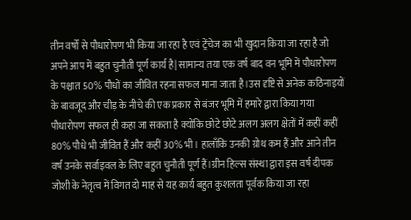तीन वर्षों से पौधारोपण भी किया जा रहा है एवं ट्रेंचेज का भी खुदान किया जा रहा है जो अपने आप में बहुत चुनौती पूर्ण कार्य है| सामान्य तया एक वर्ष बाद वन भूमि में पौधारोपण के पश्चात 50% पौधों का जीवित रहना सफल माना जाता है।उस दृष्टि से अनेक कठिनाइयों के बावजूद और चीड़ के नीचे की एक प्रकार से बंजर भूमि में हमारे द्वारा किया गया पौधारोपण सफल ही कहा जा सकता है क्योंकि छोटे छोटे अलग अलग क्षेतों में कहीं कहीं 80% पौधे भी जीवित हैं और कहीं 30% भी। हालाँकि उनकी ग्रोथ कम हैं और आने तीन वर्ष उनके सर्वाइवल के लिए बहुत चुनौती पूर्ण हैं।ग्रीन हिल्स संस्था द्वारा इस वर्ष दीपक जोशी के नेतृत्व में विगत दो माह से यह कार्य बहुत कुशलता पूर्वक किया जा रहा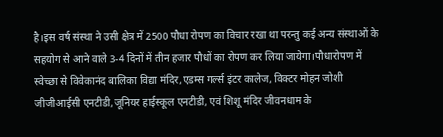है।इस वर्ष संस्था ने उसी क्षेत्र में 2500 पौधा रोपण का विचार रखा था परन्तु कई अन्य संस्थाओं के सहयोग से आने वाले 3-4 दिनों में तीन हजार पौधों का रोपण कर लिया जायेगा।पौधारोपण में स्वेच्छा से विवेकानंद बालिका विद्या मंदिर,एडम्स गर्ल्स इंटर कालेज, विक्टर मोहन जोशी जीजीआईसी एनटीडी,जूनियर हाईस्कूल एनटीडी, एवं शिशू मंदिर जीवनधाम के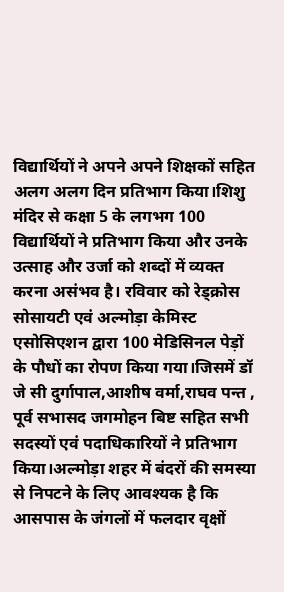विद्यार्थियों ने अपने अपने शिक्षकों सहित अलग अलग दिन प्रतिभाग किया।शिशु मंदिर से कक्षा 5 के लगभग 100 विद्यार्थियों ने प्रतिभाग किया और उनके उत्साह और उर्जा को शब्दों में व्यक्त करना असंभव है। रविवार को रेड्क्रोस सोसायटी एवं अल्मोड़ा केमिस्ट एसोसिएशन द्वारा 100 मेडिसिनल पेड़ों के पौधों का रोपण किया गया।जिसमें डॉ जे सी दुर्गापाल,आशीष वर्मा,राघव पन्त , पूर्व सभासद जगमोहन बिष्ट सहित सभी सदस्यों एवं पदाधिकारियों ने प्रतिभाग किया।अल्मोड़ा शहर में बंदरों की समस्या से निपटने के लिए आवश्यक है कि आसपास के जंगलों में फलदार वृक्षों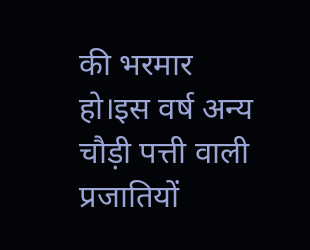की भरमार हो।इस वर्ष अन्य चौड़ी पत्ती वाली प्रजातियों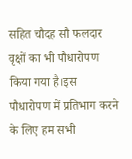सहित चौदह सौ फलदार वृक्षों का भी पौधारोपण किया गया है।इस पौधारोपण में प्रतिभाग करने के लिए हम सभी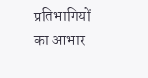प्रतिभागियों का आभार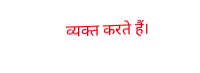व्यक्त करते हैं।